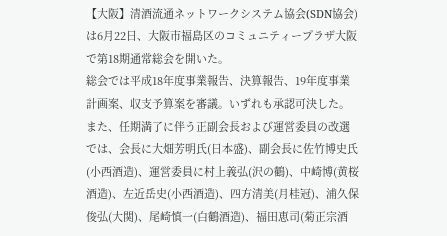【大阪】清酒流通ネットワークシステム協会(SDN協会)は6月22日、大阪市福島区のコミュニティープラザ大阪で第18期通常総会を開いた。
総会では平成18年度事業報告、決算報告、19年度事業計画案、収支予算案を審議。いずれも承認可決した。また、任期満了に伴う正副会長および運営委員の改選では、会長に大畑芳明氏(日本盛)、副会長に佐竹博史氏(小西酒造)、運営委員に村上義弘(沢の鶴)、中崎博(黄桜酒造)、左近岳史(小西酒造)、四方清美(月桂冠)、浦久保俊弘(大関)、尾崎慎一(白鶴酒造)、福田恵司(菊正宗酒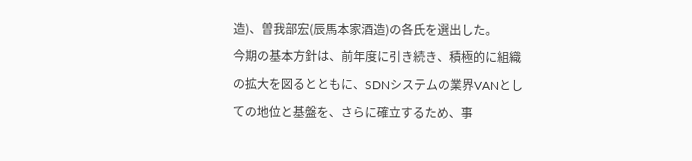造)、曽我部宏(辰馬本家酒造)の各氏を選出した。
今期の基本方針は、前年度に引き続き、積極的に組織の拡大を図るとともに、SDNシステムの業界VANとしての地位と基盤を、さらに確立するため、事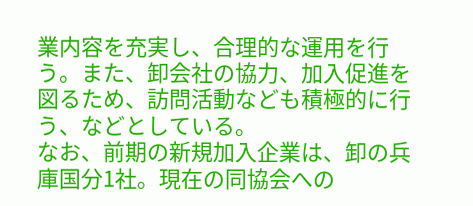業内容を充実し、合理的な運用を行う。また、卸会社の協力、加入促進を図るため、訪問活動なども積極的に行う、などとしている。
なお、前期の新規加入企業は、卸の兵庫国分1社。現在の同協会への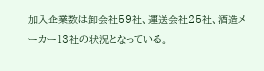加入企業数は卸会社59社、運送会社25社、酒造メーカー13社の状況となっている。